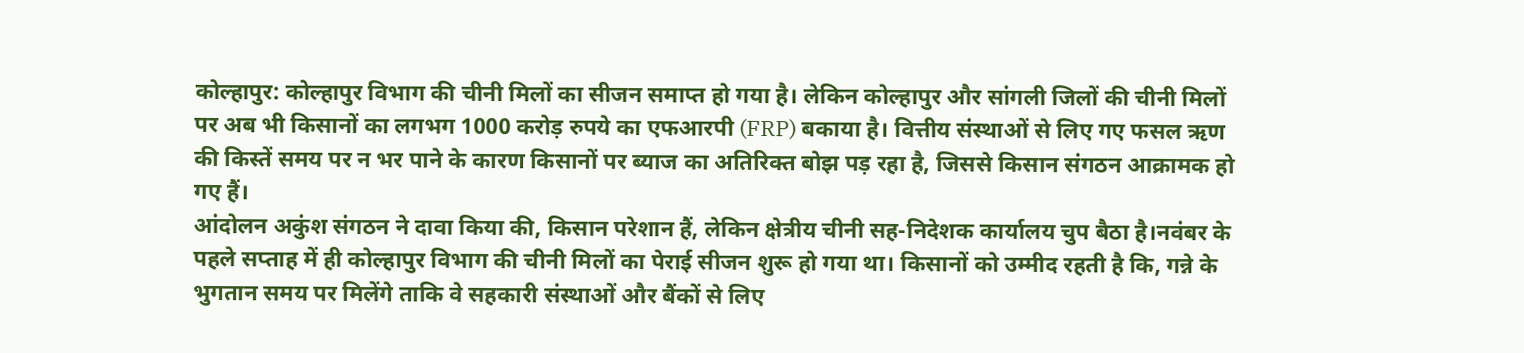कोल्हापुर: कोल्हापुर विभाग की चीनी मिलों का सीजन समाप्त हो गया है। लेकिन कोल्हापुर और सांगली जिलों की चीनी मिलों पर अब भी किसानों का लगभग 1000 करोड़ रुपये का एफआरपी (FRP) बकाया है। वित्तीय संस्थाओं से लिए गए फसल ऋण की किस्तें समय पर न भर पाने के कारण किसानों पर ब्याज का अतिरिक्त बोझ पड़ रहा है, जिससे किसान संगठन आक्रामक हो गए हैं।
आंदोलन अकुंश संगठन ने दावा किया की, किसान परेशान हैं, लेकिन क्षेत्रीय चीनी सह-निदेशक कार्यालय चुप बैठा है।नवंबर के पहले सप्ताह में ही कोल्हापुर विभाग की चीनी मिलों का पेराई सीजन शुरू हो गया था। किसानों को उम्मीद रहती है कि, गन्ने के भुगतान समय पर मिलेंगे ताकि वे सहकारी संस्थाओं और बैंकों से लिए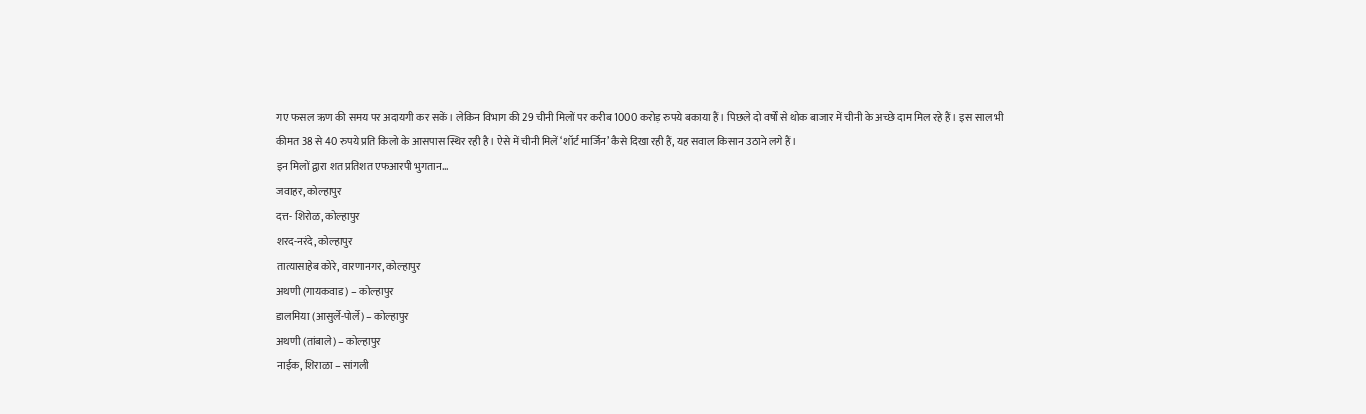गए फसल ऋण की समय पर अदायगी कर सकें। लेकिन विभाग की 29 चीनी मिलों पर करीब 1000 करोड़ रुपये बकाया हैं। पिछले दो वर्षों से थोक बाजार में चीनी के अच्छे दाम मिल रहे हैं। इस साल भी कीमत 38 से 40 रुपये प्रति किलो के आसपास स्थिर रही है। ऐसे में चीनी मिलें ‘शॉर्ट मार्जिन’ कैसे दिखा रही हैं, यह सवाल किसान उठाने लगे हैं।
इन मिलों द्वारा शत प्रतिशत एफआरपी भुगतान…
जवाहर, कोल्हापुर
दत्त- शिरोळ, कोल्हापुर
शरद-नरंदे, कोल्हापुर
तात्यासाहेब कोरे, वारणानगर, कोल्हापुर
अथणी (गायकवाड) – कोल्हापुर
डालमिया (आसुर्ले-पोर्ले) – कोल्हापुर
अथणी (तांबाले) – कोल्हापुर
नाईक, शिराळा – सांगली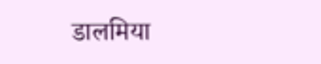डालमिया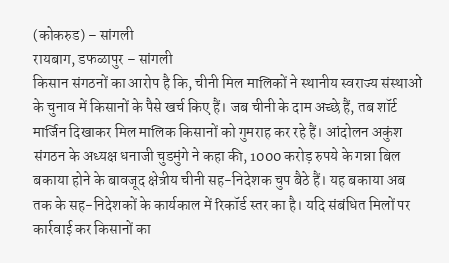(कोकरुड) – सांगली
रायबाग, डफळापुर – सांगली
किसान संगठनों का आरोप है कि, चीनी मिल मालिकों ने स्थानीय स्वराज्य संस्थाओं के चुनाव में किसानों के पैसे खर्च किए हैं। जब चीनी के दाम अच्छे हैं, तब शॉर्ट मार्जिन दिखाकर मिल मालिक किसानों को गुमराह कर रहे हैं। आंदोलन अकुंश संगठन के अध्यक्ष धनाजी चुडमुंगे ने कहा की, 1000 करोड़ रुपये के गन्ना बिल बकाया होने के बावजूद क्षेत्रीय चीनी सह-निदेशक चुप बैठे हैं। यह बकाया अब तक के सह-निदेशकों के कार्यकाल में रिकॉर्ड स्तर का है। यदि संबंधित मिलों पर कार्रवाई कर किसानों का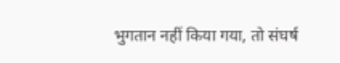भुगतान नहीं किया गया, तो संघर्ष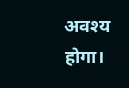अवश्य होगा।